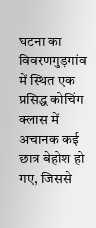घटना का विवरणगुड़गांव में स्थित एक प्रसिद्ध कोचिंग क्लास में अचानक कई छात्र बेहोश हो गए, जिससे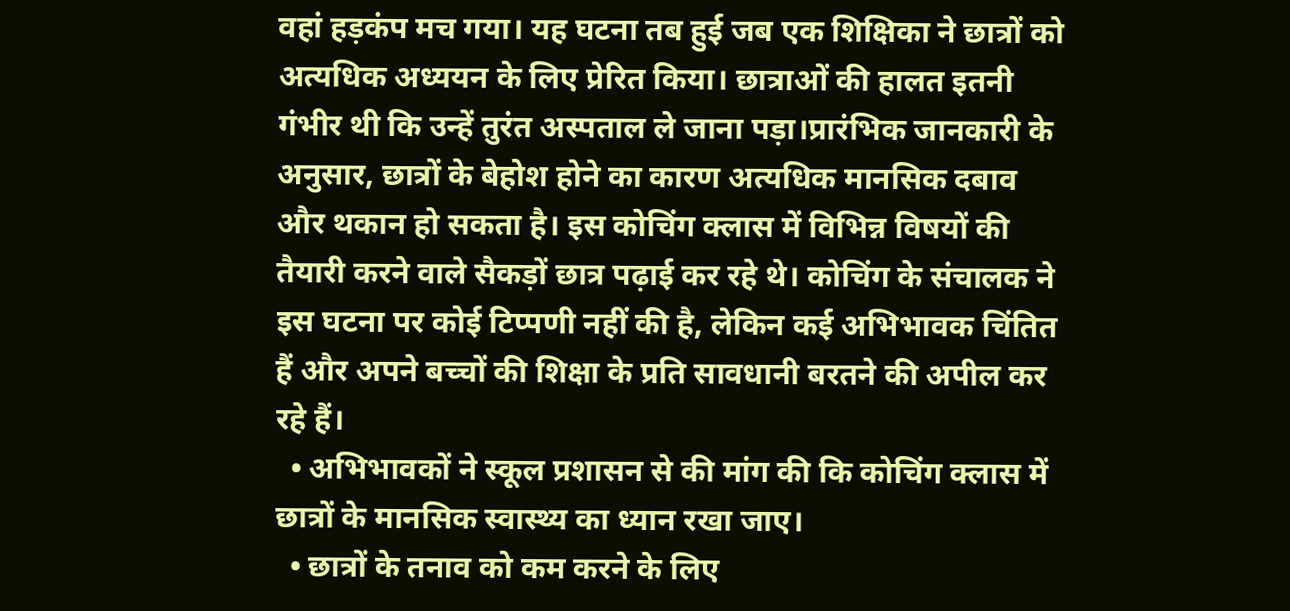वहां हड़कंप मच गया। यह घटना तब हुई जब एक शिक्षिका ने छात्रों को अत्यधिक अध्ययन के लिए प्रेरित किया। छात्राओं की हालत इतनी गंभीर थी कि उन्हें तुरंत अस्पताल ले जाना पड़ा।प्रारंभिक जानकारी के अनुसार, छात्रों के बेहोश होने का कारण अत्यधिक मानसिक दबाव और थकान हो सकता है। इस कोचिंग क्लास में विभिन्न विषयों की तैयारी करने वाले सैकड़ों छात्र पढ़ाई कर रहे थे। कोचिंग के संचालक ने इस घटना पर कोई टिप्पणी नहीं की है, लेकिन कई अभिभावक चिंतित हैं और अपने बच्चों की शिक्षा के प्रति सावधानी बरतने की अपील कर रहे हैं।
  • अभिभावकों ने स्कूल प्रशासन से की मांग की कि कोचिंग क्लास में छात्रों के मानसिक स्वास्थ्य का ध्यान रखा जाए।
  • छात्रों के तनाव को कम करने के लिए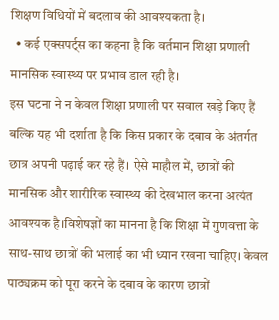शिक्षण विधियों में बदलाव की आवश्यकता है।
  • कई एक्सपर्ट्स का कहना है कि वर्तमान शिक्षा प्रणाली मानसिक स्वास्थ्य पर प्रभाव डाल रही है।
इस घटना ने न केवल शिक्षा प्रणाली पर सवाल खड़े किए हैं बल्कि यह भी दर्शाता है कि किस प्रकार के दबाव के अंतर्गत छात्र अपनी पढ़ाई कर रहे हैं। ऐसे माहौल में, छात्रों की मानसिक और शारीरिक स्वास्थ्य की देखभाल करना अत्यंत आवश्यक है।विशेषज्ञों का मानना है कि शिक्षा में गुणवत्ता के साथ-साथ छात्रों की भलाई का भी ध्यान रखना चाहिए। केवल पाठ्यक्रम को पूरा करने के दबाव के कारण छात्रों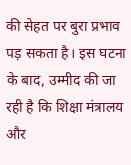की सेहत पर बुरा प्रभाव पड़ सकता है। इस घटना के बाद, उम्मीद की जा रही है कि शिक्षा मंत्रालय और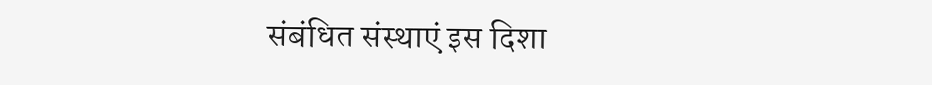संबंधित संस्थाएं इस दिशा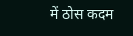में ठोस कदम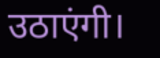उठाएंगी।